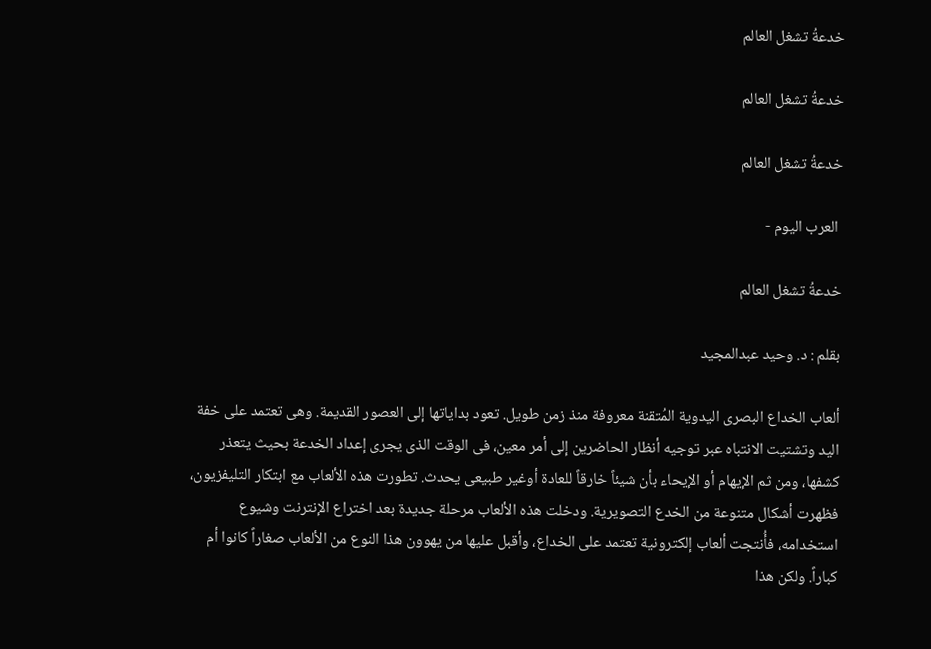خدعةُ تشغل العالم

خدعةُ تشغل العالم

خدعةُ تشغل العالم

 العرب اليوم -

خدعةُ تشغل العالم

بقلم : د. وحيد عبدالمجيد

ألعاب الخداع البصرى اليدوية المُتقنة معروفة منذ زمن طويل. تعود بداياتها إلى العصور القديمة. وهى تعتمد على خفة اليد وتشتيت الانتباه عبر توجيه أنظار الحاضرين إلى أمر معين، فى الوقت الذى يجرى إعداد الخدعة بحيث يتعذر كشفها، ومن ثم الإيهام أو الإيحاء بأن شيئاً خارقاً للعادة أوغير طبيعى يحدث. تطورت هذه الألعاب مع ابتكار التليفزيون، فظهرت أشكال متنوعة من الخدع التصويرية. ودخلت هذه الألعاب مرحلة جديدة بعد اختراع الإنترنت وشيوع استخدامه، فأُنتجت ألعاب إلكترونية تعتمد على الخداع، وأقبل عليها من يهوون هذا النوع من الألعاب صغاراً كانوا أم كباراً. ولكن هذا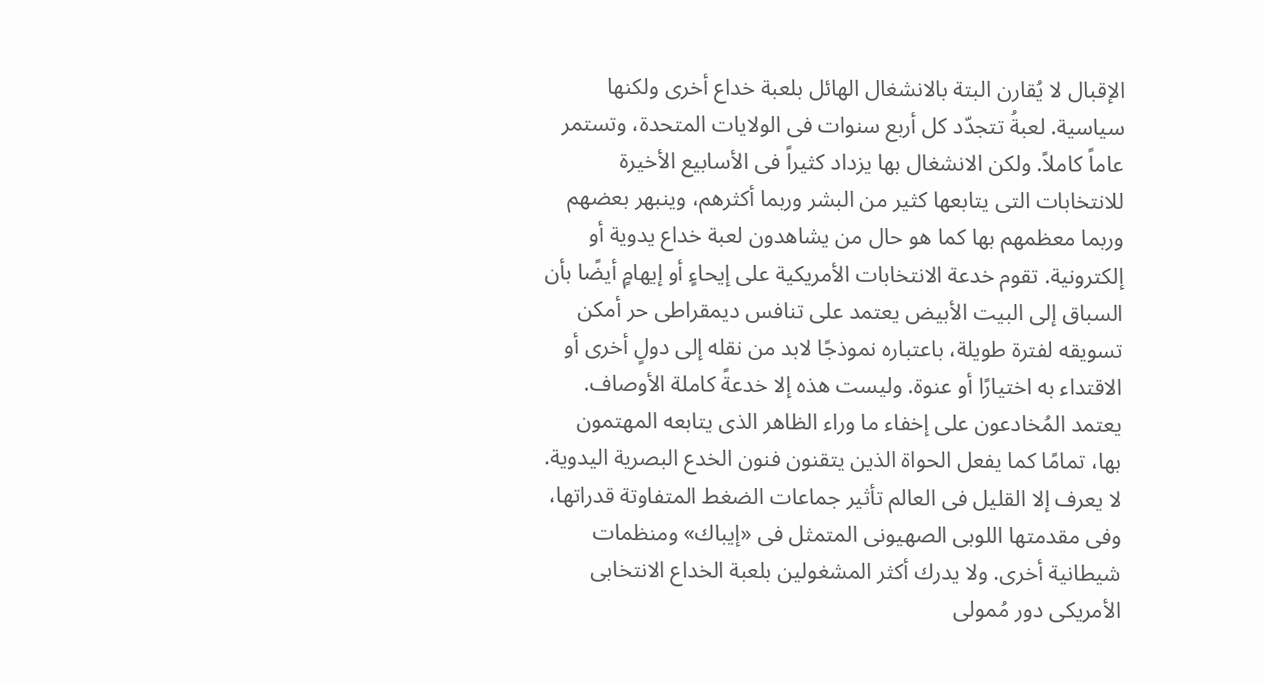الإقبال لا يُقارن البتة بالانشغال الهائل بلعبة خداع أخرى ولكنها سياسية. لعبةُ تتجدّد كل أربع سنوات فى الولايات المتحدة، وتستمر عاماً كاملاً. ولكن الانشغال بها يزداد كثيراً فى الأسابيع الأخيرة للانتخابات التى يتابعها كثير من البشر وربما أكثرهم، وينبهر بعضهم وربما معظمهم بها كما هو حال من يشاهدون لعبة خداع يدوية أو إلكترونية. تقوم خدعة الانتخابات الأمريكية على إيحاءٍ أو إيهامٍ أيضًا بأن السباق إلى البيت الأبيض يعتمد على تنافس ديمقراطى حر أمكن تسويقه لفترة طويلة، باعتباره نموذجًا لابد من نقله إلى دولٍ أخرى أو الاقتداء به اختيارًا أو عنوة. وليست هذه إلا خدعةً كاملة الأوصاف. يعتمد المُخادعون على إخفاء ما وراء الظاهر الذى يتابعه المهتمون بها، تمامًا كما يفعل الحواة الذين يتقنون فنون الخدع البصرية اليدوية. لا يعرف إلا القليل فى العالم تأثير جماعات الضغط المتفاوتة قدراتها، وفى مقدمتها اللوبى الصهيونى المتمثل فى «إيباك» ومنظمات شيطانية أخرى. ولا يدرك أكثر المشغولين بلعبة الخداع الانتخابى الأمريكى دور مُمولى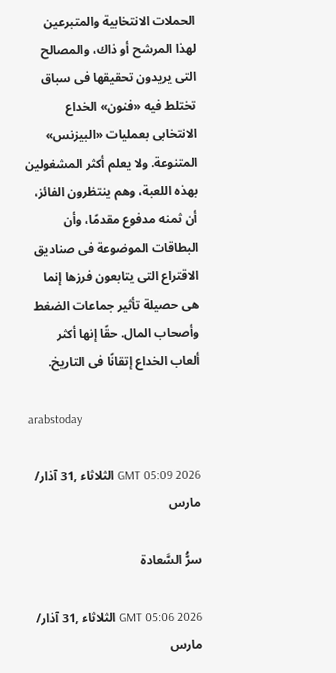الحملات الانتخابية والمتبرعين لهذا المرشح أو ذاك، والمصالح التى يريدون تحقيقها فى سباق تختلط فيه «فنون» الخداع الانتخابى بعمليات «البيزنس» المتنوعة. ولا يعلم أكثر المشغولين بهذه اللعبة، وهم ينتظرون الفائز، أن ثمنه مدفوع مقدمًا، وأن البطاقات الموضوعة فى صناديق الاقتراع التى يتابعون فرزها إنما هى حصيلة تأثير جماعات الضغط وأصحاب المال. حقًا إنها أكثر ألعاب الخداع إتقانًا فى التاريخ.

arabstoday

GMT 05:09 2026 الثلاثاء ,31 آذار/ مارس

سرُّ السَّعادة

GMT 05:06 2026 الثلاثاء ,31 آذار/ مارس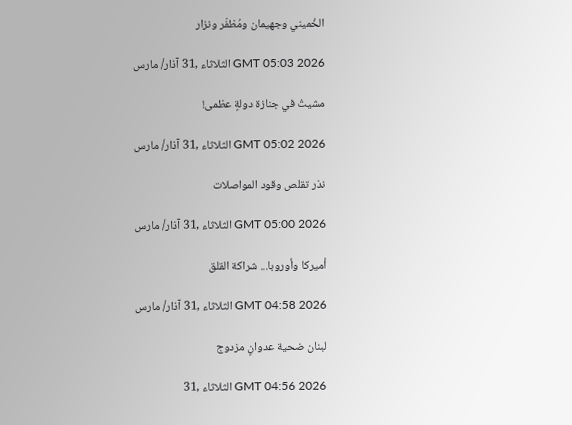الخُميني وجهيمان ومُظفّر ونزار

GMT 05:03 2026 الثلاثاء ,31 آذار/ مارس

مشيتُ في جنازة دولةٍ عظمى!

GMT 05:02 2026 الثلاثاء ,31 آذار/ مارس

نذر تقلص وقود المواصلات

GMT 05:00 2026 الثلاثاء ,31 آذار/ مارس

أميركا وأوروبا... شراكة القلق

GMT 04:58 2026 الثلاثاء ,31 آذار/ مارس

لبنان ضحية عدوانٍ مزدوج

GMT 04:56 2026 الثلاثاء ,31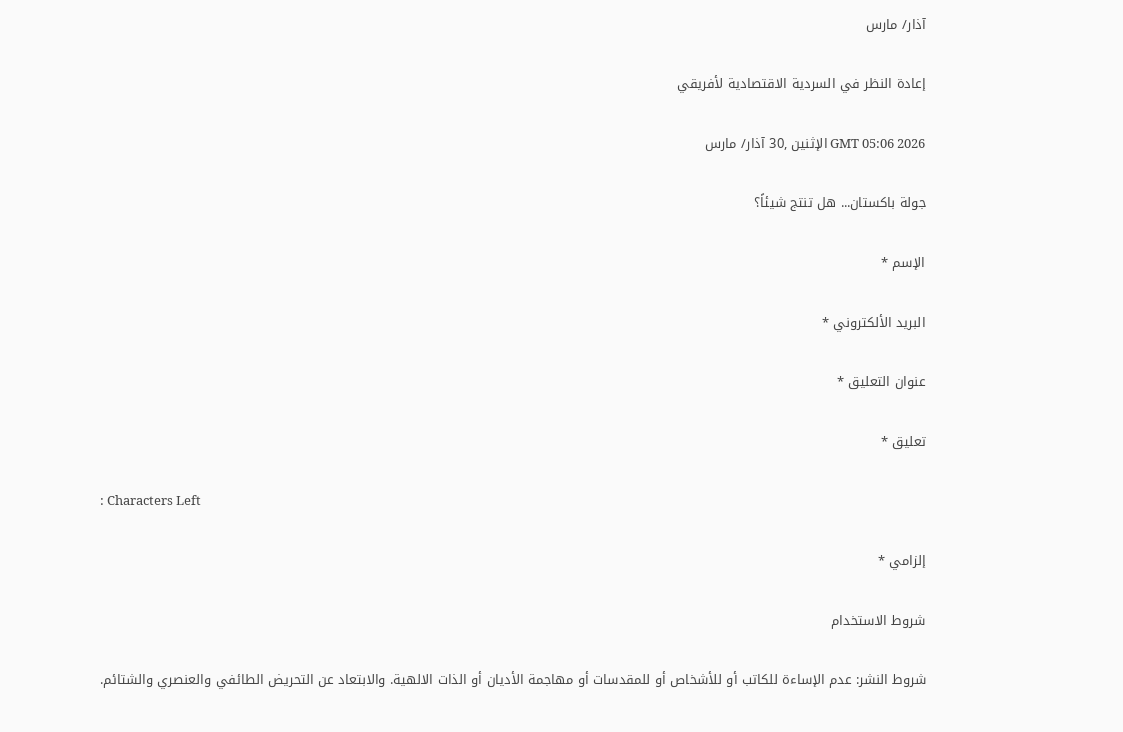آذار/ مارس

إعادة النظر في السردية الاقتصادية لأفريقي

GMT 05:06 2026 الإثنين ,30 آذار/ مارس

جولة باكستان... هل تنتج شيئاً؟

الإسم *

البريد الألكتروني *

عنوان التعليق *

تعليق *

: Characters Left

إلزامي *

شروط الاستخدام

شروط النشر: عدم الإساءة للكاتب أو للأشخاص أو للمقدسات أو مهاجمة الأديان أو الذات الالهية. والابتعاد عن التحريض الطائفي والعنصري والشتائم.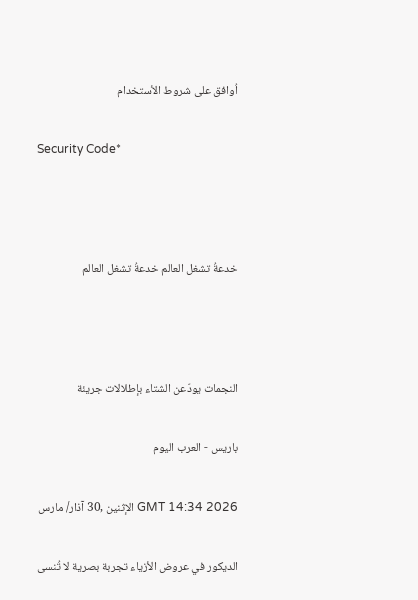اُوافق على شروط الأستخدام

Security Code*



خدعةُ تشغل العالم خدعةُ تشغل العالم



النجمات يودّعن الشتاء بإطلالات جريئة

باريس - العرب اليوم

GMT 14:34 2026 الإثنين ,30 آذار/ مارس

الديكور في عروض الأزياء تجربة بصرية لا تُنسى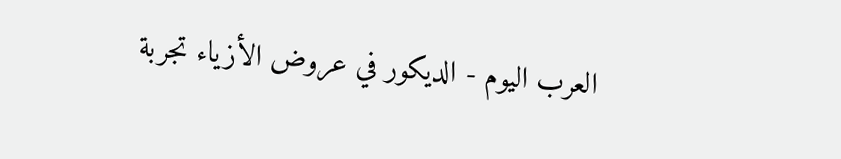العرب اليوم - الديكور في عروض الأزياء تجربة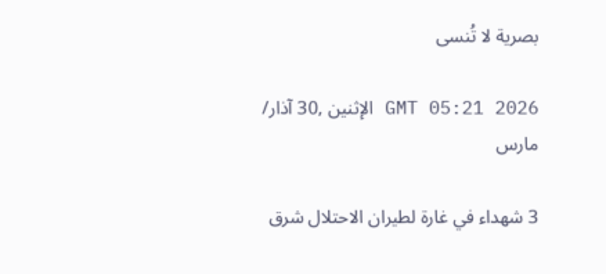بصرية لا تُنسى

GMT 05:21 2026 الإثنين ,30 آذار/ مارس

3 شهداء في غارة لطيران الاحتلال شرق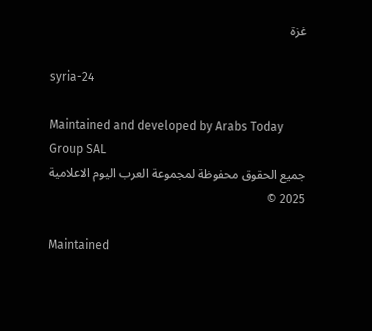غزة

syria-24

Maintained and developed by Arabs Today Group SAL
جميع الحقوق محفوظة لمجموعة العرب اليوم الاعلامية 2025 ©

Maintained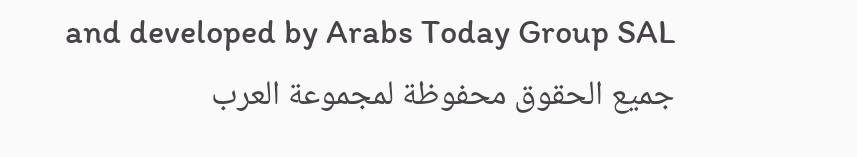and developed by Arabs Today Group SAL
جميع الحقوق محفوظة لمجموعة العرب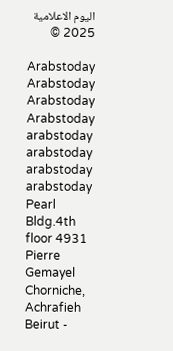اليوم الاعلامية 2025 ©

Arabstoday Arabstoday Arabstoday Arabstoday
arabstoday arabstoday arabstoday
arabstoday
Pearl Bldg.4th floor 4931 Pierre Gemayel Chorniche, Achrafieh Beirut -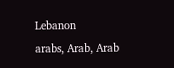Lebanon
arabs, Arab, Arab